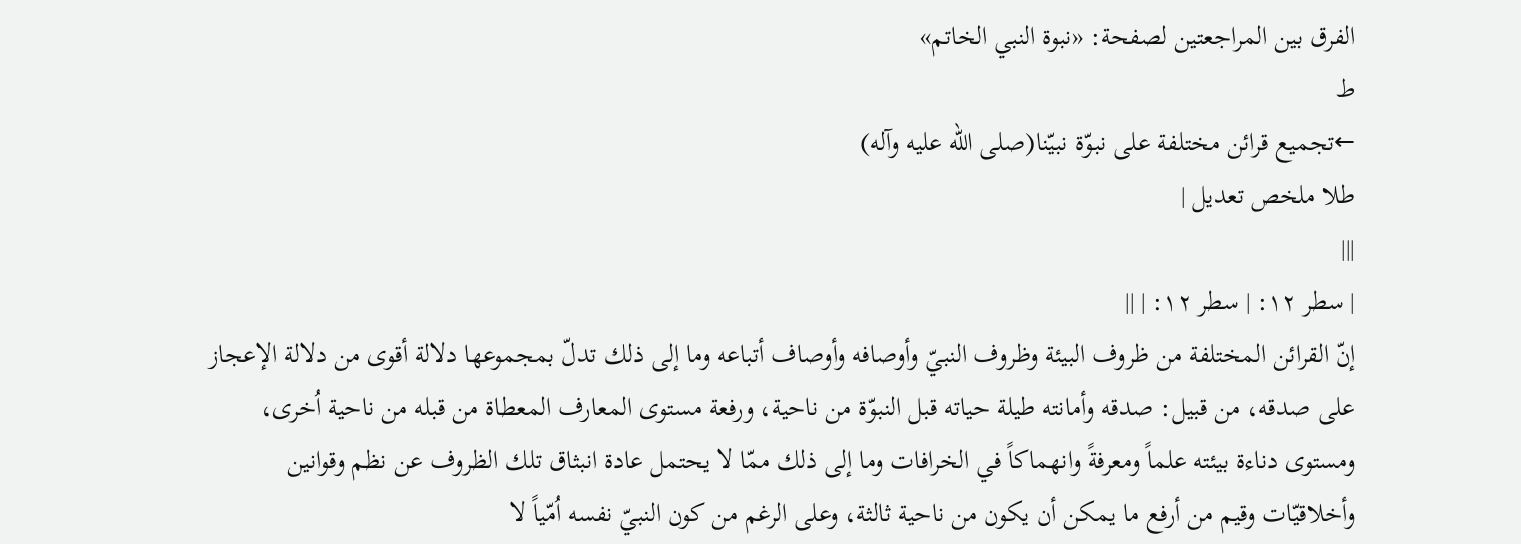الفرق بين المراجعتين لصفحة: «نبوة النبي الخاتم»
ط
←تجميع قرائن مختلفة على نبوّة نبيّنا(صلى الله عليه وآله)
طلا ملخص تعديل |
|||
| سطر ١٢: | سطر ١٢: | ||
إنّ القرائن المختلفة من ظروف البيئة وظروف النبيّ وأوصافه وأوصاف أتباعه وما إلى ذلك تدلّ بمجموعها دلالة أقوى من دلالة الإعجاز على صدقه، من قبيل: صدقه وأمانته طيلة حياته قبل النبوّة من ناحية، ورفعة مستوى المعارف المعطاة من قبله من ناحية اُخرى، ومستوى دناءة بيئته علماً ومعرفةً وانهماكاً في الخرافات وما إلى ذلك ممّا لا يحتمل عادة انبثاق تلك الظروف عن نظم وقوانين وأخلاقيّات وقيم من أرفع ما يمكن أن يكون من ناحية ثالثة، وعلى الرغم من كون النبيّ نفسه اُمّياً لا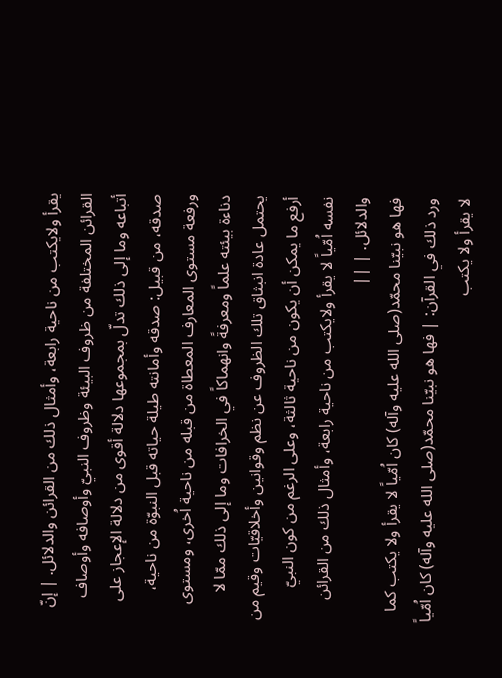يقرأ ولايكتب من ناحية رابعة، وأمثال ذلك من القرائن والدلائل. | إنّ القرائن المختلفة من ظروف البيئة وظروف النبيّ وأوصافه وأوصاف أتباعه وما إلى ذلك تدلّ بمجموعها دلالة أقوى من دلالة الإعجاز على صدقه، من قبيل: صدقه وأمانته طيلة حياته قبل النبوّة من ناحية، ورفعة مستوى المعارف المعطاة من قبله من ناحية اُخرى، ومستوى دناءة بيئته علماً ومعرفةً وانهماكاً في الخرافات وما إلى ذلك ممّا لا يحتمل عادة انبثاق تلك الظروف عن نظم وقوانين وأخلاقيّات وقيم من أرفع ما يمكن أن يكون من ناحية ثالثة، وعلى الرغم من كون النبيّ نفسه اُمّياً لا يقرأ ولايكتب من ناحية رابعة، وأمثال ذلك من القرائن والدلائل. | ||
فها هو نبيّنا محمّد(صلى الله عليه وآله) كان اُمّياً لا يقرأ ولا يكتب كما ورد ذلك في القرآن: | فها هو نبيّنا محمّد(صلى الله عليه وآله) كان اُمّياً لا يقرأ ولا يكتب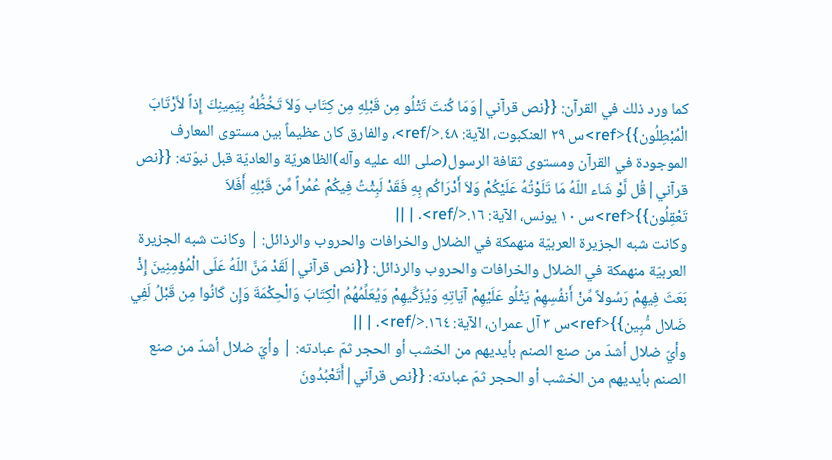كما ورد ذلك في القرآن: {{نص قرآني|وَمَا كُنتَ تَتْلُو مِن قَبْلِهِ مِن كِتَاب وَلاَ تَخُطُّهُ بِيَمِينِكَ إِذاً لاَّرْتَابَ الْمُبْطِلُون}}<ref>س ۲۹ العنكبوت، الآية: ٤۸.</ref>، والفارق كان عظيماً بين مستوى المعارف الموجودة في القرآن ومستوى ثقافة الرسول(صلى الله عليه وآله)الظاهريّة والعاديّة قبل نبوّته: {{نص قرآني|قُل لَّوْ شَاء اللّهُ مَا تَلَوْتُهُ عَلَيْكُمْ وَلاَ أَدْرَاكُم بِهِ فَقَدْ لَبِثْتُ فِيكُمْ عُمُراً مِّن قَبْلِهِ أَفَلاَ تَعْقِلُون}}<ref>س ۱٠ يونس، الآية: ۱٦.</ref>. | ||
وكانت شبه الجزيرة العربيّة منهمكة في الضلال والخرافات والحروب والرذائل: | وكانت شبه الجزيرة العربيّة منهمكة في الضلال والخرافات والحروب والرذائل: {{نص قرآني|لَقَدْ مَنَّ اللّهُ عَلَى الْمُؤمِنِينَ إِذْ بَعَثَ فِيهِمْ رَسُولاً مِّنْ أَنفُسِهِمْ يَتْلُو عَلَيْهِمْ آيَاتِهِ وَيُزَكِّيهِمْ وَيُعَلِّمُهُمُ الْكِتَابَ وَالْحِكْمَةَ وَإِن كَانُوا مِن قَبْلُ لَفِي ضَلال مُّبِين}}<ref>س ۳ آل عمران، الآية: ۱٦٤.</ref>. | ||
وأيّ ضلال أشدّ من صنع الصنم بأيديهم من الخشب أو الحجر ثمّ عبادته: | وأيّ ضلال أشدّ من صنع الصنم بأيديهم من الخشب أو الحجر ثمّ عبادته: {{نص قرآني|أَتَعْبُدُونَ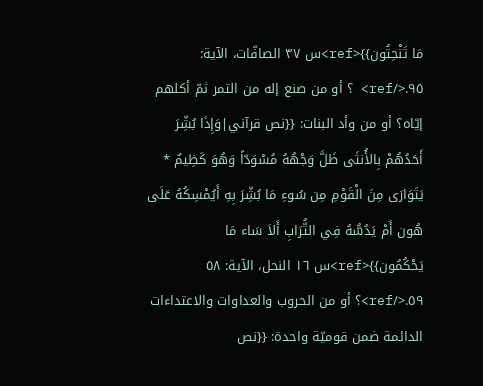مَا تَنْحِتُون}}<ref>س ۳۷ الصافّات، الآية: ۹٥.</ref> ؟ أو من صنع إله من التمر ثمّ أكلهم إيّاه؟ أو من وأد البنات: {{نص قرآني|وَإِذَا بُشِّرَ أَحَدُهُمْ بِالأُنثَى ظَلَّ وَجْهُهُ مُسْوَدّاً وَهُوَ كَظِيمٌ * يَتَوَارَى مِنَ الْقَوْمِ مِن سُوءِ مَا بُشِّرَ بِهِ أَيُمْسِكُهُ عَلَى هُون أَمْ يَدُسُّهُ فِي التُّرَابِ أَلاَ سَاء مَا يَحْكُمُون}}<ref>س ۱٦ النحل، الآية: ٥۸ ٥۹.</ref>؟ أو من الحروب والعداوات والاعتداءات الدائمة ضمن قوميّة واحدة: {{نص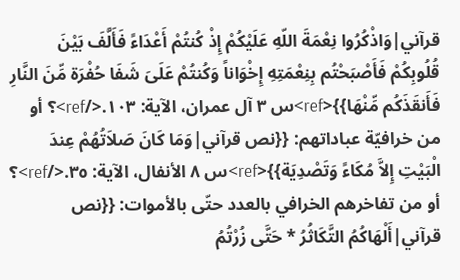قرآني|وَاذْكُرُوا نِعْمَةَ اللّهِ عَلَيْكُمْ إِذْ كُنتُمْ أَعْدَاءً فَأَلَّفَ بَيْنَ قُلُوبِكُمْ فَأَصْبَحْتُم بِنِعْمَتِهِ إِخْوَاناً وَكُنتُمْ عَلَىَ شَفَا حُفْرَة مِّنَ النَّارِ فَأَنقَذَكُم مِّنْهَا}}<ref>س ۳ آل عمران، الآية: ۱٠۳.</ref>؟ أو من خرافيّة عباداتهم: {{نص قرآني|وَمَا كَانَ صَلاَتُهُمْ عِندَ الْبَيْتِ إِلاَّ مُكَاءً وَتَصْدِيَة}}<ref>س ۸ الأنفال، الآية: ۳٥.</ref>؟ أو من تفاخرهم الخرافي بالعدد حتّى بالأموات: {{نص قرآني|أَلْهَاكُمُ التَّكَاثُرُ * حَتَّى زُرْتُمُ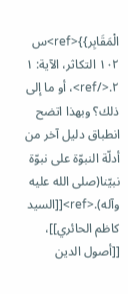الْمَقَابِر}}<ref>س ۱٠۲ التكاثر، الآية: ۱ ۲.</ref>، أو ما إلى ذلك؟ وبهذا اتضح انطباق دليل آخر من أدلّة النبوّة على نبوّة نبيّنا(صلى الله عليه وآله).<ref>[[السيد كاظم الحائري]]، [[أصول الدين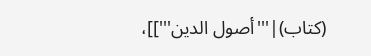(كتاب)|'''أصول الدين''']]،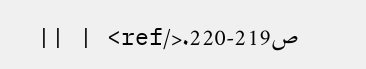ص219-220.</ref> | ||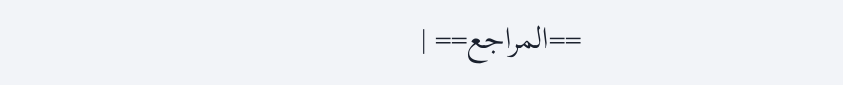==المراجع== |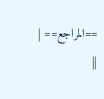==المراجع== | ||